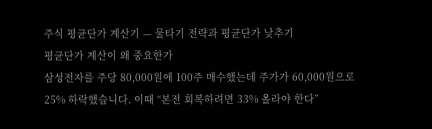주식 평균단가 계산기 — 물타기 전략과 평균단가 낮추기
평균단가 계산이 왜 중요한가
삼성전자를 주당 80,000원에 100주 매수했는데 주가가 60,000원으로 25% 하락했습니다. 이때 “본전 회복하려면 33% 올라야 한다”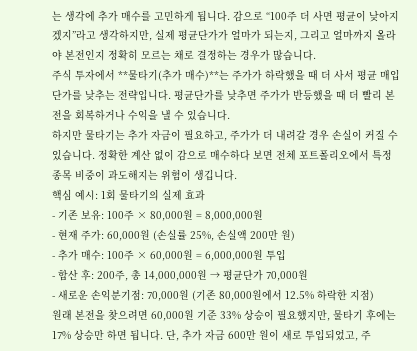는 생각에 추가 매수를 고민하게 됩니다. 감으로 “100주 더 사면 평균이 낮아지겠지”라고 생각하지만, 실제 평균단가가 얼마가 되는지, 그리고 얼마까지 올라야 본전인지 정확히 모르는 채로 결정하는 경우가 많습니다.
주식 투자에서 **물타기(추가 매수)**는 주가가 하락했을 때 더 사서 평균 매입단가를 낮추는 전략입니다. 평균단가를 낮추면 주가가 반등했을 때 더 빨리 본전을 회복하거나 수익을 낼 수 있습니다.
하지만 물타기는 추가 자금이 필요하고, 주가가 더 내려갈 경우 손실이 커질 수 있습니다. 정확한 계산 없이 감으로 매수하다 보면 전체 포트폴리오에서 특정 종목 비중이 과도해지는 위험이 생깁니다.
핵심 예시: 1회 물타기의 실제 효과
- 기존 보유: 100주 × 80,000원 = 8,000,000원
- 현재 주가: 60,000원 (손실률 25%, 손실액 200만 원)
- 추가 매수: 100주 × 60,000원 = 6,000,000원 투입
- 합산 후: 200주, 총 14,000,000원 → 평균단가 70,000원
- 새로운 손익분기점: 70,000원 (기존 80,000원에서 12.5% 하락한 지점)
원래 본전을 찾으려면 60,000원 기준 33% 상승이 필요했지만, 물타기 후에는 17% 상승만 하면 됩니다. 단, 추가 자금 600만 원이 새로 투입되었고, 주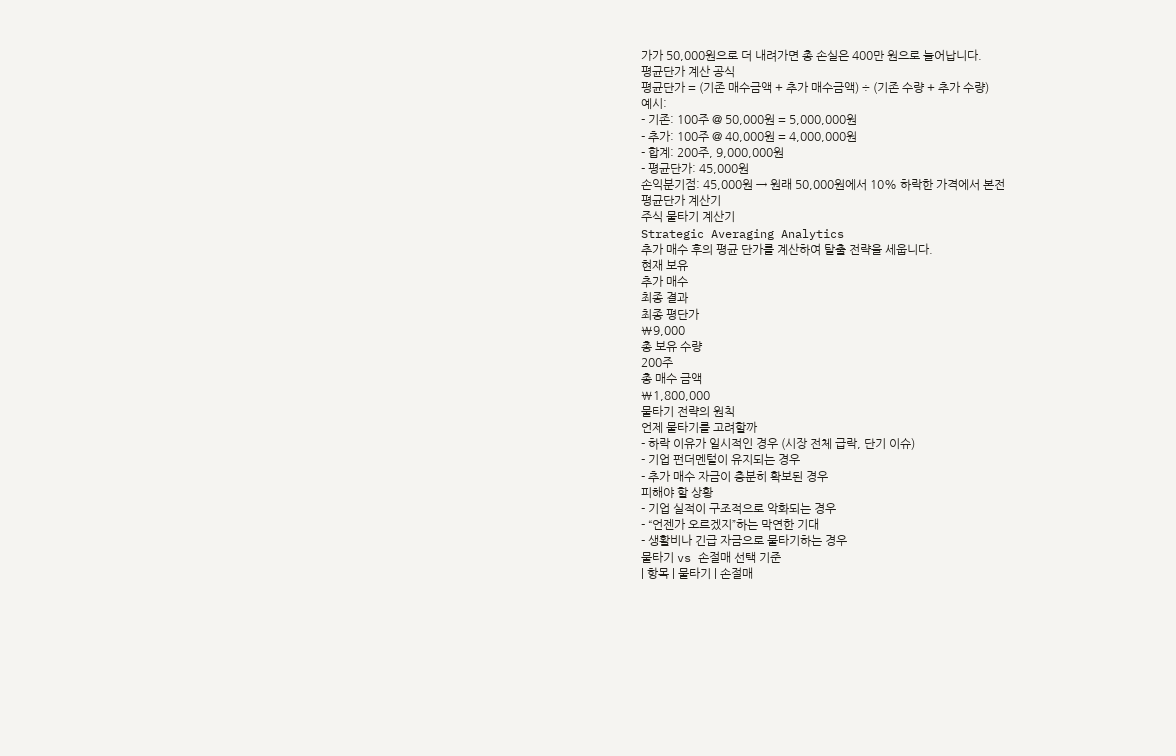가가 50,000원으로 더 내려가면 총 손실은 400만 원으로 늘어납니다.
평균단가 계산 공식
평균단가 = (기존 매수금액 + 추가 매수금액) ÷ (기존 수량 + 추가 수량)
예시:
- 기존: 100주 @ 50,000원 = 5,000,000원
- 추가: 100주 @ 40,000원 = 4,000,000원
- 합계: 200주, 9,000,000원
- 평균단가: 45,000원
손익분기점: 45,000원 → 원래 50,000원에서 10% 하락한 가격에서 본전
평균단가 계산기
주식 물타기 계산기
Strategic Averaging Analytics
추가 매수 후의 평균 단가를 계산하여 탈출 전략을 세웁니다.
현재 보유
추가 매수
최종 결과
최종 평단가
₩9,000
총 보유 수량
200주
총 매수 금액
₩1,800,000
물타기 전략의 원칙
언제 물타기를 고려할까
- 하락 이유가 일시적인 경우 (시장 전체 급락, 단기 이슈)
- 기업 펀더멘털이 유지되는 경우
- 추가 매수 자금이 충분히 확보된 경우
피해야 할 상황
- 기업 실적이 구조적으로 악화되는 경우
- “언젠가 오르겠지”하는 막연한 기대
- 생활비나 긴급 자금으로 물타기하는 경우
물타기 vs 손절매 선택 기준
| 항목 | 물타기 | 손절매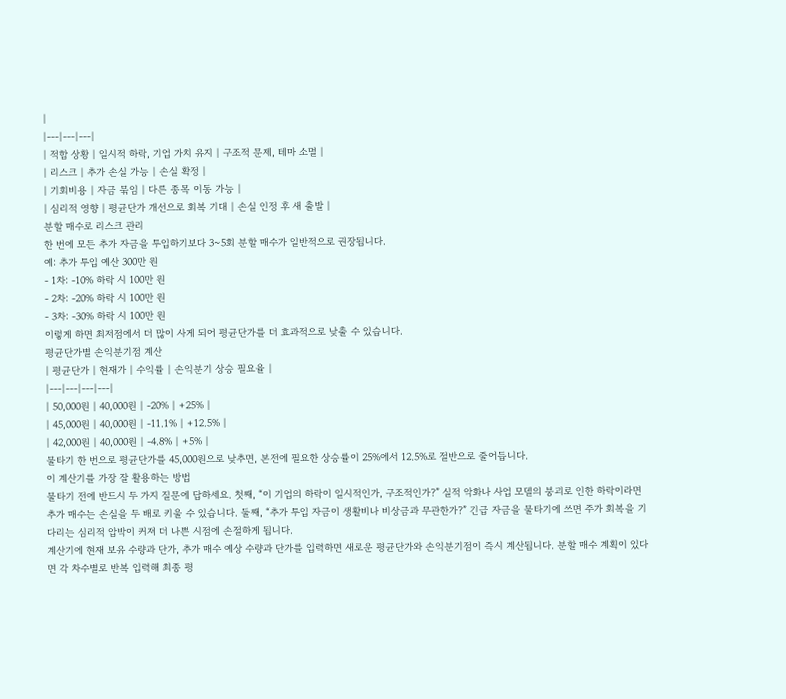|
|---|---|---|
| 적합 상황 | 일시적 하락, 기업 가치 유지 | 구조적 문제, 테마 소멸 |
| 리스크 | 추가 손실 가능 | 손실 확정 |
| 기회비용 | 자금 묶임 | 다른 종목 이동 가능 |
| 심리적 영향 | 평균단가 개선으로 회복 기대 | 손실 인정 후 새 출발 |
분할 매수로 리스크 관리
한 번에 모든 추가 자금을 투입하기보다 3~5회 분할 매수가 일반적으로 권장됩니다.
예: 추가 투입 예산 300만 원
- 1차: -10% 하락 시 100만 원
- 2차: -20% 하락 시 100만 원
- 3차: -30% 하락 시 100만 원
이렇게 하면 최저점에서 더 많이 사게 되어 평균단가를 더 효과적으로 낮출 수 있습니다.
평균단가별 손익분기점 계산
| 평균단가 | 현재가 | 수익률 | 손익분기 상승 필요율 |
|---|---|---|---|
| 50,000원 | 40,000원 | -20% | +25% |
| 45,000원 | 40,000원 | -11.1% | +12.5% |
| 42,000원 | 40,000원 | -4.8% | +5% |
물타기 한 번으로 평균단가를 45,000원으로 낮추면, 본전에 필요한 상승률이 25%에서 12.5%로 절반으로 줄어듭니다.
이 계산기를 가장 잘 활용하는 방법
물타기 전에 반드시 두 가지 질문에 답하세요. 첫째, “이 기업의 하락이 일시적인가, 구조적인가?” 실적 악화나 사업 모델의 붕괴로 인한 하락이라면 추가 매수는 손실을 두 배로 키울 수 있습니다. 둘째, “추가 투입 자금이 생활비나 비상금과 무관한가?” 긴급 자금을 물타기에 쓰면 주가 회복을 기다리는 심리적 압박이 커져 더 나쁜 시점에 손절하게 됩니다.
계산기에 현재 보유 수량과 단가, 추가 매수 예상 수량과 단가를 입력하면 새로운 평균단가와 손익분기점이 즉시 계산됩니다. 분할 매수 계획이 있다면 각 차수별로 반복 입력해 최종 평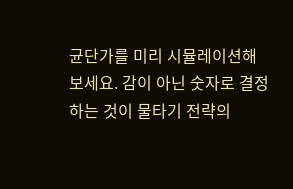균단가를 미리 시뮬레이션해 보세요. 감이 아닌 숫자로 결정하는 것이 물타기 전략의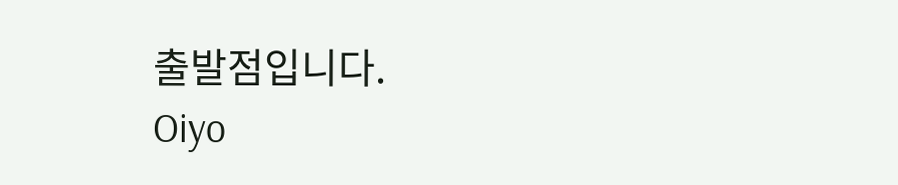출발점입니다.
Oiyo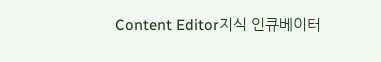Content Editor지식 인큐베이터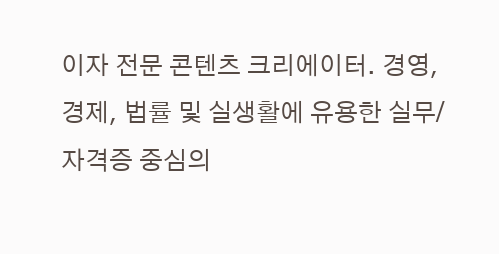이자 전문 콘텐츠 크리에이터. 경영, 경제, 법률 및 실생활에 유용한 실무/자격증 중심의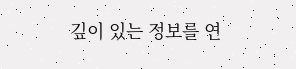깊이 있는 정보를 연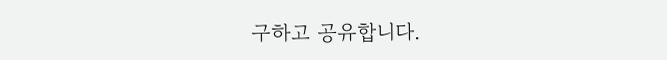구하고 공유합니다.